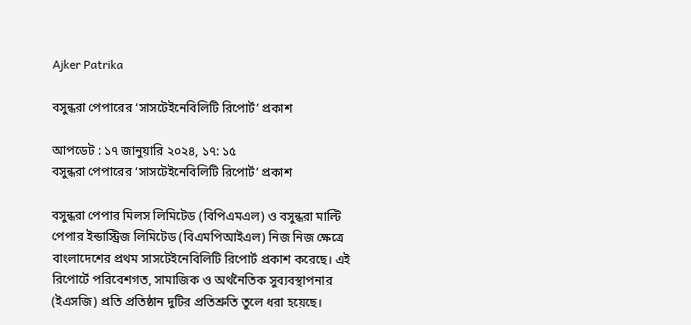Ajker Patrika

বসুন্ধরা পেপারের ‘সাসটেইনেবিলিটি রিপোর্ট’ প্রকাশ

আপডেট : ১৭ জানুয়ারি ২০২৪, ১৭: ১৫
বসুন্ধরা পেপারের ‘সাসটেইনেবিলিটি রিপোর্ট’ প্রকাশ

বসুন্ধরা পেপার মিলস লিমিটেড (বিপিএমএল) ও বসুন্ধরা মাল্টি পেপার ইন্ডাস্ট্রিজ লিমিটেড (বিএমপিআইএল) নিজ নিজ ক্ষেত্রে বাংলাদেশের প্রথম সাসটেইনেবিলিটি রিপোর্ট প্রকাশ করেছে। এই রিপোর্টে পরিবেশগত, সামাজিক ও অর্থনৈতিক সুব্যবস্থাপনার (ইএসজি) প্রতি প্রতিষ্ঠান দুটির প্রতিশ্রুতি তুলে ধরা হয়েছে।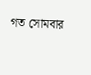গত সোমবার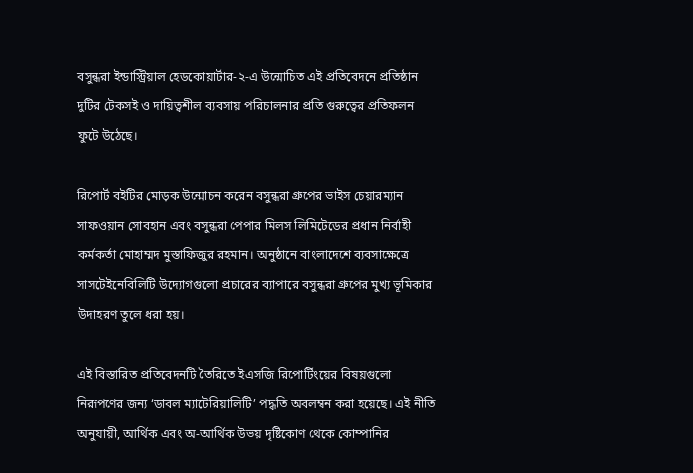বসুন্ধরা ইন্ডাস্ট্রিয়াল হেডকোয়ার্টার-২-এ উন্মোচিত এই প্রতিবেদনে প্রতিষ্ঠান দুটির টেকসই ও দায়িত্বশীল ব্যবসায় পরিচালনার প্রতি গুরুত্বের প্রতিফলন ফুটে উঠেছে।

রিপোর্ট বইটির মোড়ক উন্মোচন করেন বসুন্ধরা গ্রুপের ভাইস চেয়ারম্যান সাফওয়ান সোবহান এবং বসুন্ধরা পেপার মিলস লিমিটেডের প্রধান নির্বাহী কর্মকর্তা মোহাম্মদ মুস্তাফিজুর রহমান। অনুষ্ঠানে বাংলাদেশে ব্যবসাক্ষেত্রে সাসটেইনেবিলিটি উদ্যোগগুলো প্রচারের ব্যাপারে বসুন্ধরা গ্রুপের মুখ্য ভূমিকার উদাহরণ তুলে ধরা হয়।

এই বিস্তারিত প্রতিবেদনটি তৈরিতে ইএসজি রিপোর্টিংয়ের বিষয়গুলো নিরূপণের জন্য ‘ডাবল ম্যাটেরিয়ালিটি’ পদ্ধতি অবলম্বন করা হয়েছে। এই নীতি অনুযায়ী, আর্থিক এবং অ-আর্থিক উভয় দৃষ্টিকোণ থেকে কোম্পানির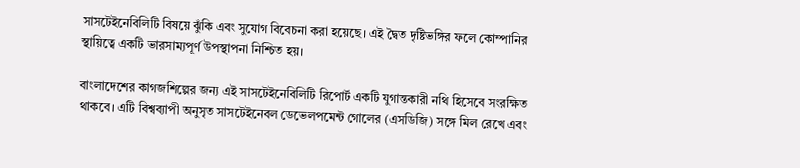সাসটেইনেবিলিটি বিষয়ে ঝুঁকি এবং সুযোগ বিবেচনা করা হয়েছে। এই দ্বৈত দৃষ্টিভঙ্গির ফলে কোম্পানির স্থায়িত্বে একটি ভারসাম্যপূর্ণ উপস্থাপনা নিশ্চিত হয়।

বাংলাদেশের কাগজশিল্পের জন্য এই সাসটেইনেবিলিটি রিপোর্ট একটি যুগান্তকারী নথি হিসেবে সংরক্ষিত থাকবে। এটি বিশ্বব্যাপী অনুসৃত সাসটেইনেবল ডেভেলপমেন্ট গোলের (এসডিজি) সঙ্গে মিল রেখে এবং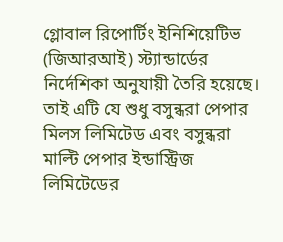গ্লোবাল রিপোর্টিং ইনিশিয়েটিভ (জিআরআই) স্ট্যান্ডার্ডের নির্দেশিকা অনুযায়ী তৈরি হয়েছে। তাই এটি যে শুধু বসুন্ধরা পেপার মিলস লিমিটেড এবং বসুন্ধরা মাল্টি পেপার ইন্ডাস্ট্রিজ লিমিটেডের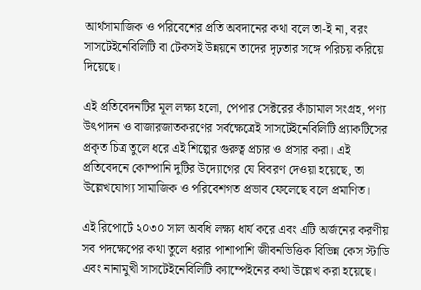আর্থসামাজিক ও পরিবেশের প্রতি অবদানের কথা বলে তা-ই না, বরং সাসটেইনেবিলিটি বা টেকসই উন্নয়নে তাদের দৃঢ়তার সঙ্গে পরিচয় করিয়ে দিয়েছে।

এই প্রতিবেদনটির মূল লক্ষ্য হলো, পেপার সেক্টরের কাঁচামাল সংগ্রহ, পণ্য উৎপাদন ও বাজারজাতকরণের সর্বক্ষেত্রেই সাসটেইনেবিলিটি প্র্যাকটিসের প্রকৃত চিত্র তুলে ধরে এই শিল্পের গুরুত্ব প্রচার ও প্রসার করা। এই প্রতিবেদনে কোম্পানি দুটির উদ্যোগের যে বিবরণ দেওয়া হয়েছে, তা উল্লেখযোগ্য সামাজিক ও পরিবেশগত প্রভাব ফেলেছে বলে প্রমাণিত।

এই রিপোর্টে ২০৩০ সাল অবধি লক্ষ্য ধার্য করে এবং এটি অর্জনের করণীয় সব পদক্ষেপের কথা তুলে ধরার পাশাপাশি জীবনভিত্তিক বিভিন্ন কেস স্টাডি এবং নানামুখী সাসটেইনেবিলিটি ক্যাম্পেইনের কথা উল্লেখ করা হয়েছে।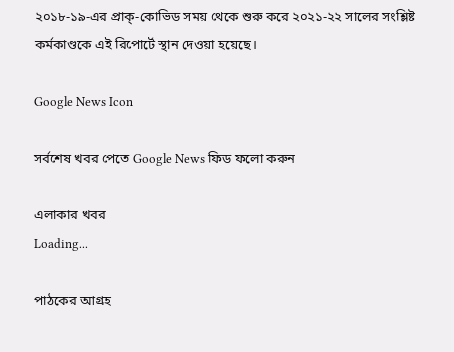২০১৮-১৯-এর প্রাক্‌-কোভিড সময় থেকে শুরু করে ২০২১-২২ সালের সংশ্লিষ্ট কর্মকাণ্ডকে এই রিপোর্টে স্থান দেওয়া হয়েছে।

Google News Icon

সর্বশেষ খবর পেতে Google News ফিড ফলো করুন

এলাকার খবর
Loading...

পাঠকের আগ্রহ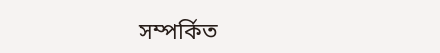সম্পর্কিত